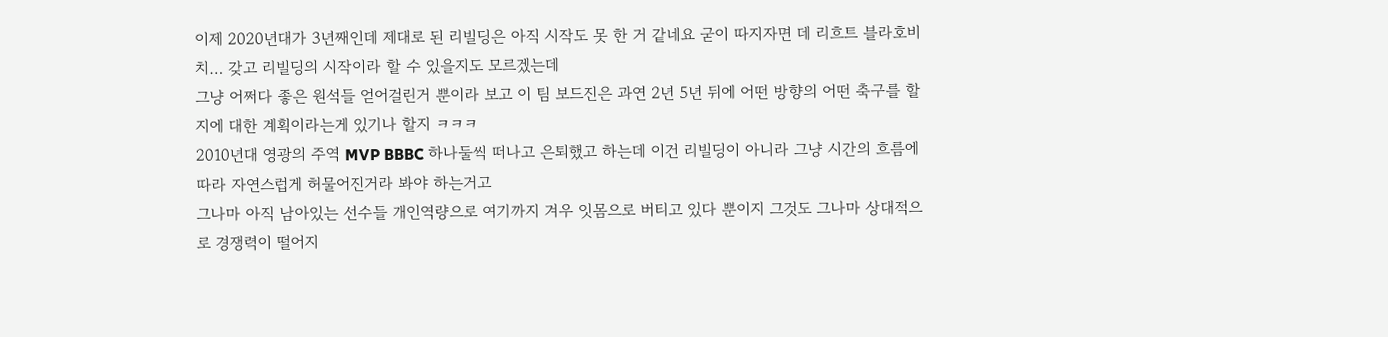이제 2020년대가 3년째인데 제대로 된 리빌딩은 아직 시작도 못 한 거 같네요 굳이 따지자면 데 리흐트 블라호비치… 갖고 리빌딩의 시작이라 할 수 있을지도 모르겠는데
그냥 어쩌다 좋은 원석들 얻어걸린거 뿐이라 보고 이 팀 보드진은 과연 2년 5년 뒤에 어떤 방향의 어떤 축구를 할지에 대한 계획이라는게 있기나 할지 ㅋㅋㅋ
2010년대 영광의 주역 MVP BBBC 하나둘씩 떠나고 은퇴했고 하는데 이건 리빌딩이 아니라 그냥 시간의 흐름에 따라 자연스럽게 허물어진거라 봐야 하는거고
그나마 아직 남아있는 선수들 개인역량으로 여기까지 겨우 잇몸으로 버티고 있다 뿐이지 그것도 그나마 상대적으로 경쟁력이 떨어지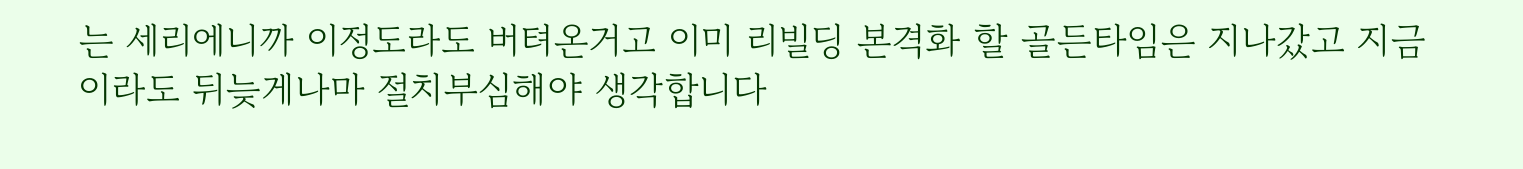는 세리에니까 이정도라도 버텨온거고 이미 리빌딩 본격화 할 골든타임은 지나갔고 지금이라도 뒤늦게나마 절치부심해야 생각합니다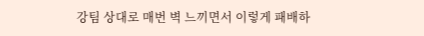강팀 상대로 매번 벽 느끼면서 이렇게 패배하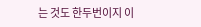는 것도 한두번이지 이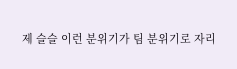제 슬슬 이런 분위기가 팀 분위기로 자리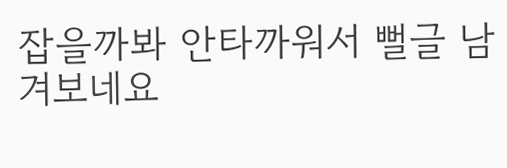잡을까봐 안타까워서 뻘글 남겨보네요